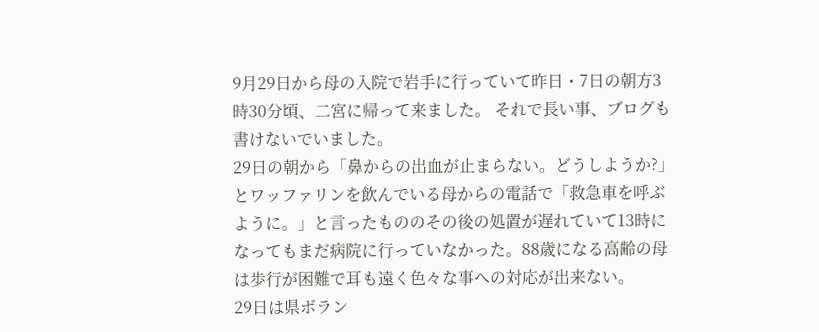9月29日から母の入院で岩手に行っていて昨日・7日の朝方3時30分頃、二宮に帰って来ました。 それで長い事、ブログも書けないでいました。
29日の朝から「鼻からの出血が止まらない。どうしようか?」とワッファリンを飲んでいる母からの電話で「救急車を呼ぶように。」と言ったもののその後の処置が遅れていて13時になってもまだ病院に行っていなかった。88歳になる高齢の母は歩行が困難で耳も遠く色々な事への対応が出来ない。
29日は県ボラン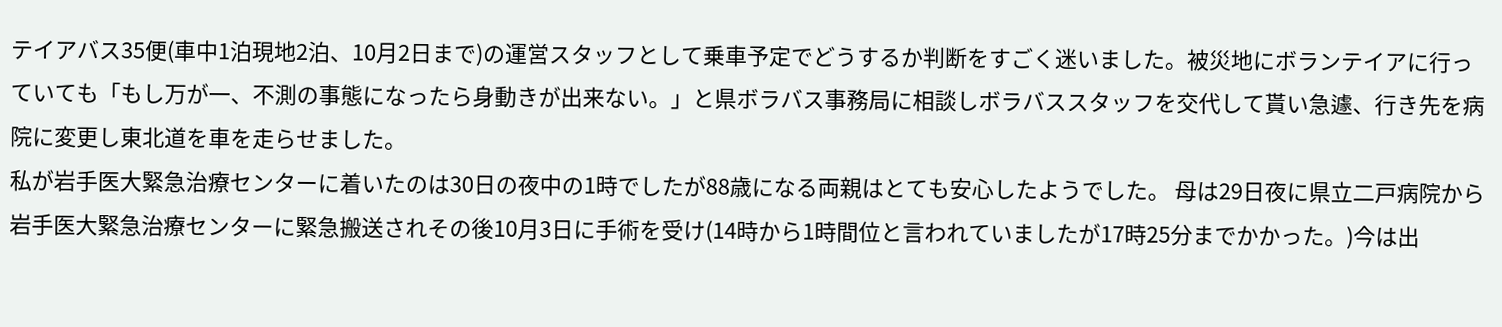テイアバス35便(車中1泊現地2泊、10月2日まで)の運営スタッフとして乗車予定でどうするか判断をすごく迷いました。被災地にボランテイアに行っていても「もし万が一、不測の事態になったら身動きが出来ない。」と県ボラバス事務局に相談しボラバススタッフを交代して貰い急遽、行き先を病院に変更し東北道を車を走らせました。
私が岩手医大緊急治療センターに着いたのは30日の夜中の1時でしたが88歳になる両親はとても安心したようでした。 母は29日夜に県立二戸病院から岩手医大緊急治療センターに緊急搬送されその後10月3日に手術を受け(14時から1時間位と言われていましたが17時25分までかかった。)今は出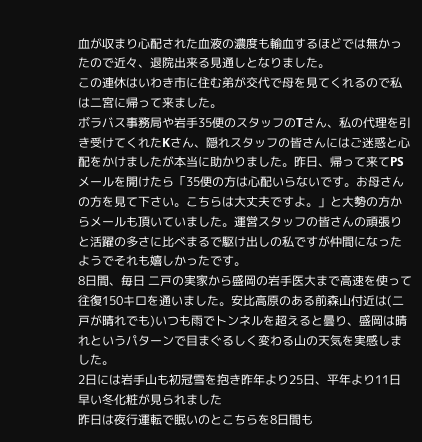血が収まり心配された血液の濃度も輸血するほどでは無かったので近々、退院出来る見通しとなりました。
この連休はいわき市に住む弟が交代で母を見てくれるので私は二宮に帰って来ました。
ボラバス事務局や岩手35便のスタッフのTさん、私の代理を引き受けてくれたKさん、隠れスタッフの皆さんにはご迷惑と心配をかけましたが本当に助かりました。昨日、帰って来てPSメールを開けたら「35便の方は心配いらないです。お母さんの方を見て下さい。こちらは大丈夫ですよ。」と大勢の方からメールも頂いていました。運営スタッフの皆さんの頑張りと活躍の多さに比べまるで駆け出しの私ですが仲間になったようでそれも嬉しかったです。
8日間、毎日 二戸の実家から盛岡の岩手医大まで高速を使って往復150キロを通いました。安比高原のある前森山付近は(二戸が晴れでも)いつも雨でトンネルを超えると曇り、盛岡は晴れというパターンで目まぐるしく変わる山の天気を実感しました。
2日には岩手山も初冠雪を抱き昨年より25日、平年より11日早い冬化粧が見られました
昨日は夜行運転で眠いのとこちらを8日間も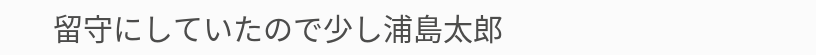留守にしていたので少し浦島太郎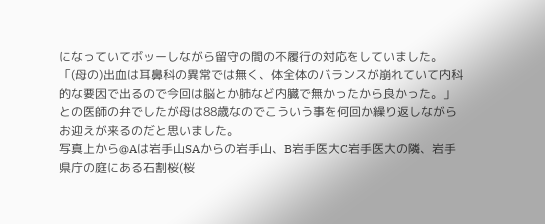になっていてボッーしながら留守の間の不履行の対応をしていました。
「(母の)出血は耳鼻科の異常では無く、体全体のバランスが崩れていて内科的な要因で出るので今回は脳とか肺など内臓で無かったから良かった。」との医師の弁でしたが母は88歳なのでこういう事を何回か繰り返しながらお迎えが来るのだと思いました。
写真上から@Aは岩手山SAからの岩手山、B岩手医大C岩手医大の隣、岩手県庁の庭にある石割桜(桜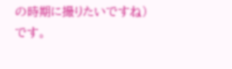の時期に撮りたいですね)です。